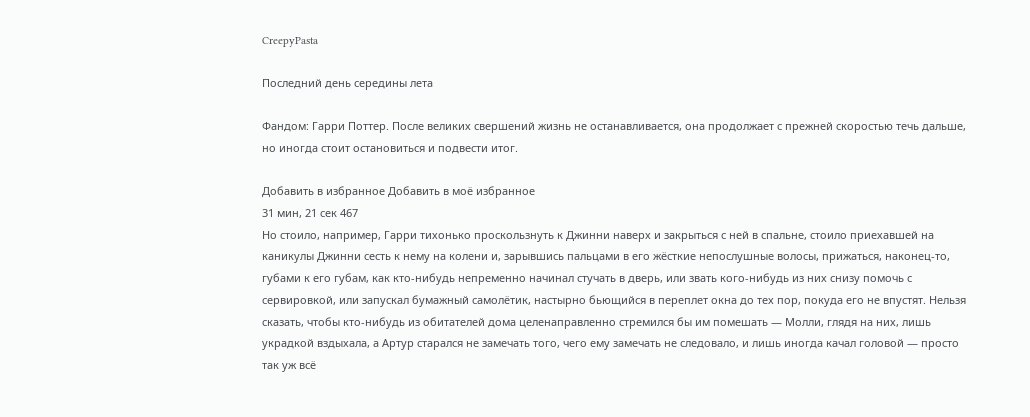CreepyPasta

Последний день середины лета

Фандом: Гарри Поттер. После великих свершений жизнь не останавливается, она продолжает с прежней скоростью течь дальше, но иногда стоит остановиться и подвести итог.

Добавить в избранное Добавить в моё избранное
31 мин, 21 сек 467
Но стоило, например, Гарри тихонько проскользнуть к Джинни наверх и закрыться с ней в спальне, стоило приехавшей на каникулы Джинни сесть к нему на колени и, зарывшись пальцами в его жёсткие непослушные волосы, прижаться, наконец-то, губами к его губам, как кто-нибудь непременно начинал стучать в дверь, или звать кого-нибудь из них снизу помочь с сервировкой, или запускал бумажный самолётик, настырно бьющийся в переплет окна до тех пор, покуда его не впустят. Нельзя сказать, чтобы кто-нибудь из обитателей дома целенаправленно стремился бы им помешать — Молли, глядя на них, лишь украдкой вздыхала, а Артур старался не замечать того, чего ему замечать не следовало, и лишь иногда качал головой — просто так уж всё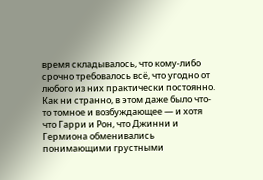время складывалось, что кому-либо срочно требовалось всё, что угодно от любого из них практически постоянно. Как ни странно, в этом даже было что-то томное и возбуждающее — и хотя что Гарри и Рон, что Джинни и Гермиона обменивались понимающими грустными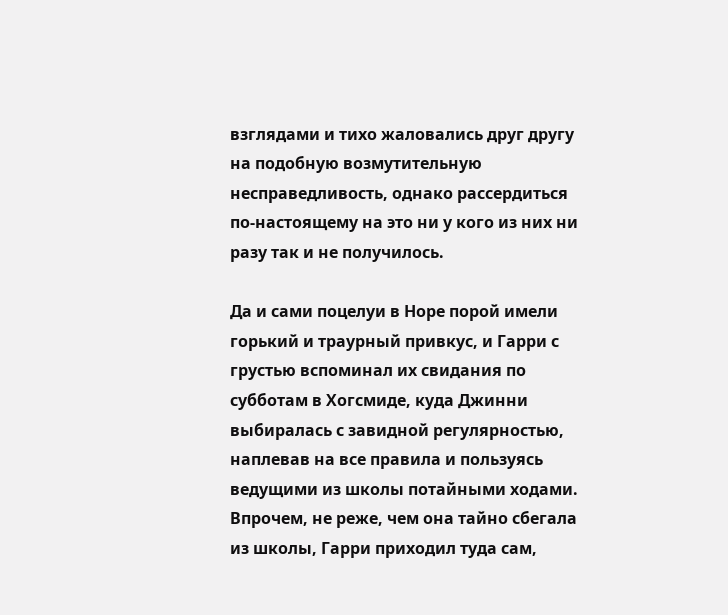взглядами и тихо жаловались друг другу на подобную возмутительную несправедливость, однако рассердиться по-настоящему на это ни у кого из них ни разу так и не получилось.

Да и сами поцелуи в Норе порой имели горький и траурный привкус, и Гарри с грустью вспоминал их свидания по субботам в Хогсмиде, куда Джинни выбиралась с завидной регулярностью, наплевав на все правила и пользуясь ведущими из школы потайными ходами. Впрочем, не реже, чем она тайно сбегала из школы, Гарри приходил туда сам,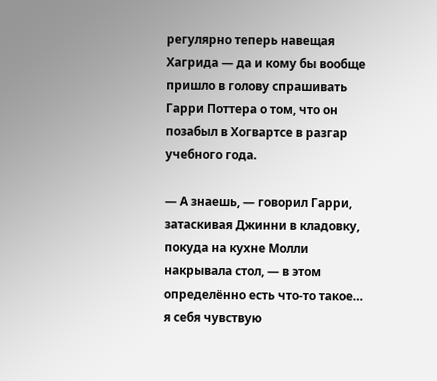регулярно теперь навещая Хагрида — да и кому бы вообще пришло в голову спрашивать Гарри Поттера о том, что он позабыл в Хогвартсе в разгар учебного года.

— А знаешь, — говорил Гарри, затаскивая Джинни в кладовку, покуда на кухне Молли накрывала стол, — в этом определённо есть что-то такое… я себя чувствую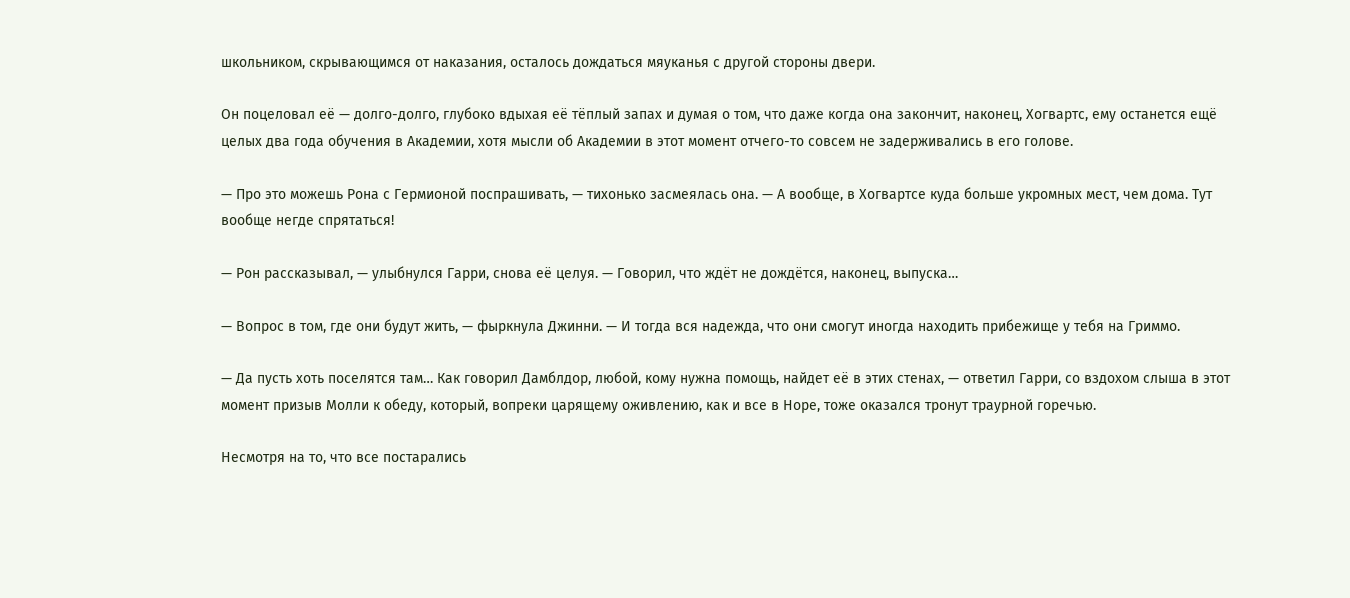школьником, скрывающимся от наказания, осталось дождаться мяуканья с другой стороны двери.

Он поцеловал её — долго-долго, глубоко вдыхая её тёплый запах и думая о том, что даже когда она закончит, наконец, Хогвартс, ему останется ещё целых два года обучения в Академии, хотя мысли об Академии в этот момент отчего-то совсем не задерживались в его голове.

— Про это можешь Рона с Гермионой поспрашивать, — тихонько засмеялась она. — А вообще, в Хогвартсе куда больше укромных мест, чем дома. Тут вообще негде спрятаться!

— Рон рассказывал, — улыбнулся Гарри, снова её целуя. — Говорил, что ждёт не дождётся, наконец, выпуска…

— Вопрос в том, где они будут жить, — фыркнула Джинни. — И тогда вся надежда, что они смогут иногда находить прибежище у тебя на Гриммо.

— Да пусть хоть поселятся там… Как говорил Дамблдор, любой, кому нужна помощь, найдет её в этих стенах, — ответил Гарри, со вздохом слыша в этот момент призыв Молли к обеду, который, вопреки царящему оживлению, как и все в Норе, тоже оказался тронут траурной горечью.

Несмотря на то, что все постарались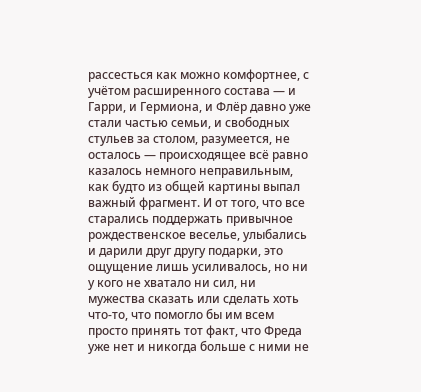рассесться как можно комфортнее, с учётом расширенного состава — и Гарри, и Гермиона, и Флёр давно уже стали частью семьи, и свободных стульев за столом, разумеется, не осталось — происходящее всё равно казалось немного неправильным, как будто из общей картины выпал важный фрагмент. И от того, что все старались поддержать привычное рождественское веселье, улыбались и дарили друг другу подарки, это ощущение лишь усиливалось, но ни у кого не хватало ни сил, ни мужества сказать или сделать хоть что-то, что помогло бы им всем просто принять тот факт, что Фреда уже нет и никогда больше с ними не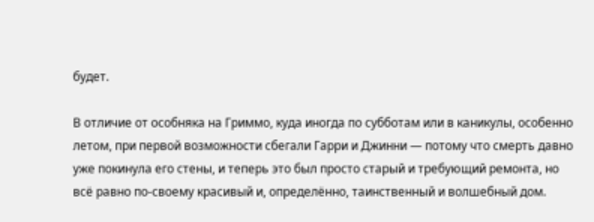будет.

В отличие от особняка на Гриммо, куда иногда по субботам или в каникулы, особенно летом, при первой возможности сбегали Гарри и Джинни — потому что смерть давно уже покинула его стены, и теперь это был просто старый и требующий ремонта, но всё равно по-своему красивый и, определённо, таинственный и волшебный дом.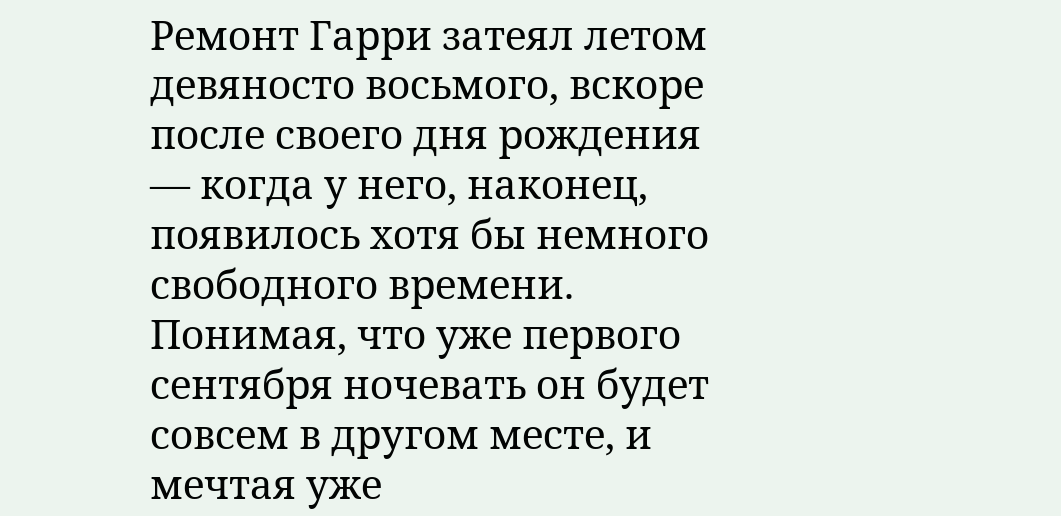Ремонт Гарри затеял летом девяносто восьмого, вскоре после своего дня рождения — когда у него, наконец, появилось хотя бы немного свободного времени. Понимая, что уже первого сентября ночевать он будет совсем в другом месте, и мечтая уже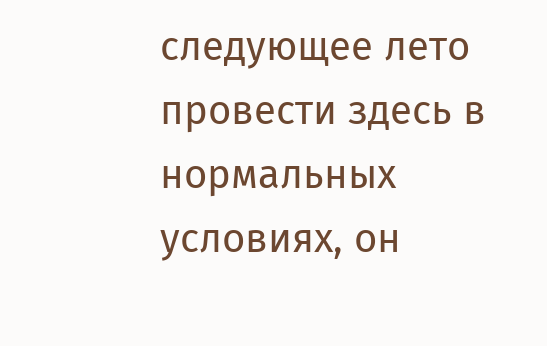следующее лето провести здесь в нормальных условиях, он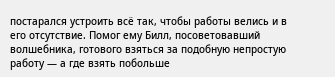постарался устроить всё так, чтобы работы велись и в его отсутствие. Помог ему Билл, посоветовавший волшебника, готового взяться за подобную непростую работу — а где взять побольше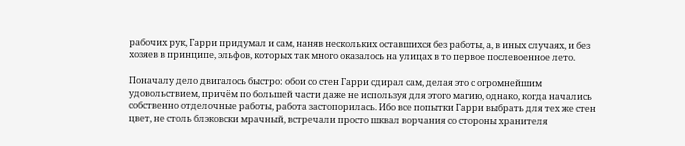рабочих рук, Гарри придумал и сам, наняв нескольких оставшихся без работы, а, в иных случаях, и без хозяев в принципе, эльфов, которых так много оказалось на улицах в то первое послевоенное лето.

Поначалу дело двигалось быстро: обои со стен Гарри сдирал сам, делая это с огромнейшим удовольствием, причём по большей части даже не используя для этого магию, однако, когда начались собственно отделочные работы, работа застопорилась. Ибо все попытки Гарри выбрать для тех же стен цвет, не столь блэковски мрачный, встречали просто шквал ворчания со стороны хранителя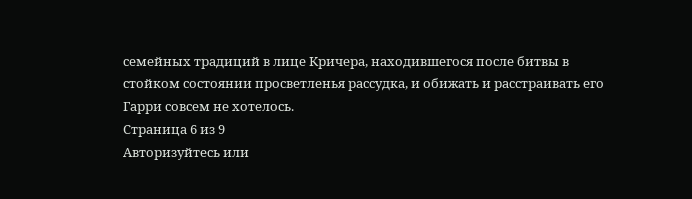семейных традиций в лице Кричера, находившегося после битвы в стойком состоянии просветленья рассудка, и обижать и расстраивать его Гарри совсем не хотелось.
Страница 6 из 9
Авторизуйтесь или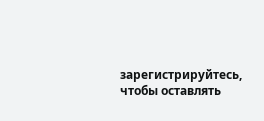зарегистрируйтесь, чтобы оставлять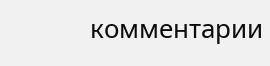комментарии